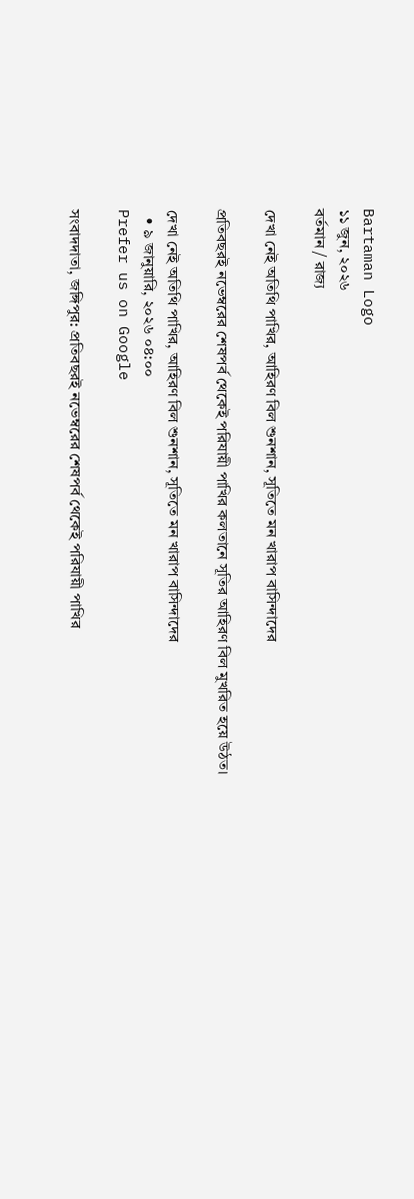Bartaman Logo
১১ জুন, ২০২৬
বর্তমান / রাজ্য

দেখা নেই অতিথি পাখির, আহিরণ বিল শুনশান, সূতিতে মন খারাপ বাসিন্দাদের

প্রতিবছরই নভেম্বরের শেষপর্ব থেকেই পরিযায়ী পাখির কলতানে সূতির আহিরণ বিল মুখরিত হয়ে উঠত।

দেখা নেই অতিথি পাখির, আহিরণ বিল শুনশান, সূতিতে মন খারাপ বাসিন্দাদের
  • ৯ জানুয়ারি, ২০২৬ ০৪:০০
Prefer us on Google

সংবাদদাতা, জঙ্গিপুর: প্রতিবছরই নভেম্বরের শেষপর্ব থেকেই পরিযায়ী পাখির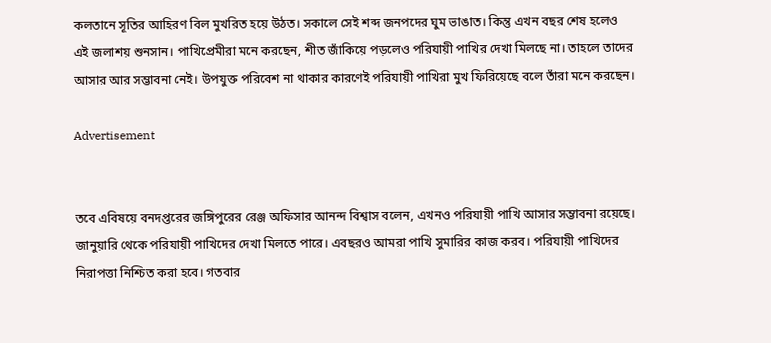কলতানে সূতির আহিরণ বিল মুখরিত হয়ে উঠত। সকালে সেই শব্দ জনপদের ঘুম ভাঙাত। কিন্তু এখন বছর শেষ হলেও এই জলাশয় শুনসান। পাখিপ্রেমীরা মনে করছেন, শীত জাঁকিয়ে পড়লেও পরিযায়ী পাখির দেখা মিলছে না। তাহলে তাদের আসার আর সম্ভাবনা নেই। উপযুক্ত পরিবেশ না থাকার কারণেই পরিযায়ী পাখিরা মুখ ফিরিয়েছে বলে তাঁরা মনে করছেন।

Advertisement


তবে এবিষয়ে বনদপ্তরের জঙ্গিপুরের রেঞ্জ অফিসার আনন্দ বিশ্বাস বলেন, এখনও পরিযায়ী পাখি আসার সম্ভাবনা রয়েছে। জানুয়ারি থেকে পরিযায়ী পাখিদের দেখা মিলতে পারে। এবছরও আমরা পাখি সুমারির কাজ করব। পরিযায়ী পাখিদের নিরাপত্তা নিশ্চিত করা হবে। গতবার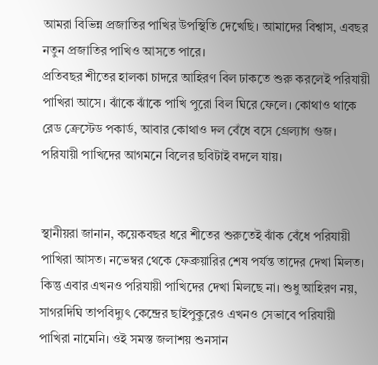আমরা বিভিন্ন প্রজাতির পাখির উপস্থিতি দেখেছি। আমাদের বিশ্বাস, এবছর নতুন প্রজাতির পাখিও আসতে পারে।
প্রতিবছর শীতের হালকা চাদরে আহিরণ বিল ঢাকতে শুরু করলেই পরিযায়ী পাখিরা আসে। ঝাঁকে ঝাঁকে পাখি পুরো বিল ঘিরে ফেলে। কোথাও থাকে রেড ক্রেস্টেড পকার্ড, আবার কোথাও দল বেঁধে বসে গ্রেল্যাগ গুজ। পরিযায়ী পাখিদের আগমনে বিলের ছবিটাই বদলে যায়।


স্থানীয়রা জানান, কয়েকবছর ধরে শীতের শুরুতেই ঝাঁক বেঁধে পরিযায়ী পাখিরা আসত। নভেম্বর থেকে ফেব্রুয়ারির শেষ পর্যন্ত তাদের দেখা মিলত। কিন্তু এবার এখনও পরিযায়ী পাখিদের দেখা মিলছে না। শুধু আহিরণ নয়, সাগরদিঘি তাপবিদ্যুৎ কেন্দ্রের ছাইপুকুরেও এখনও সেভাবে পরিযায়ী পাখিরা নামেনি। ওই সমস্ত জলাশয় শুনসান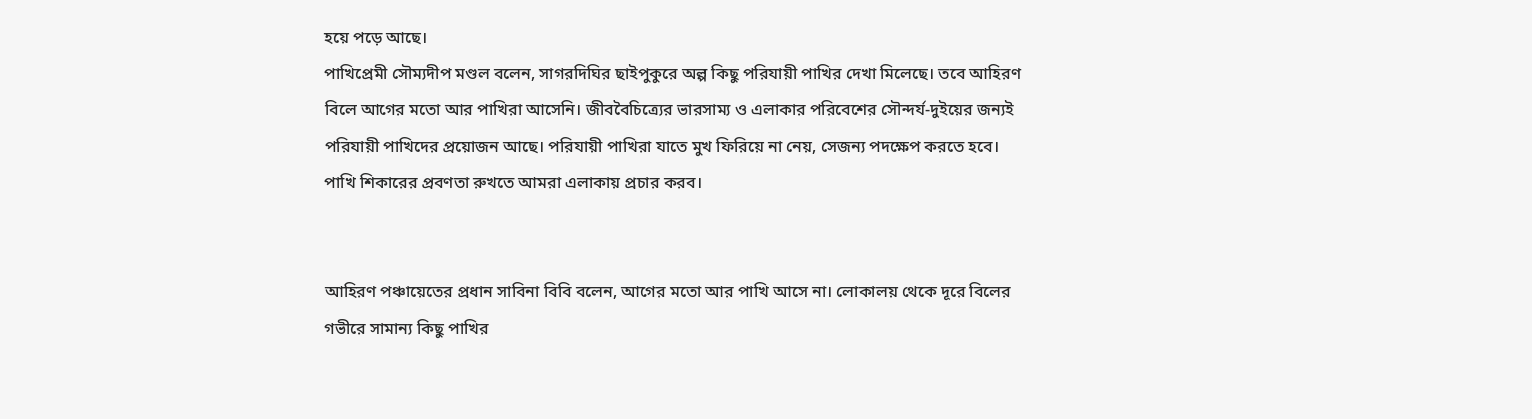হয়ে পড়ে আছে।
পাখিপ্রেমী সৌম্যদীপ মণ্ডল বলেন, সাগরদিঘির ছাইপুকুরে অল্প কিছু পরিযায়ী পাখির দেখা মিলেছে। তবে আহিরণ বিলে আগের মতো আর পাখিরা আসেনি। জীববৈচিত্র্যের ভারসাম্য ও এলাকার পরিবেশের সৌন্দর্য-দুইয়ের জন্যই পরিযায়ী পাখিদের প্রয়োজন আছে। পরিযায়ী পাখিরা যাতে মুখ ফিরিয়ে না নেয়, সেজন্য পদক্ষেপ করতে হবে। পাখি শিকারের প্রবণতা রুখতে আমরা এলাকায় প্রচার করব।


আহিরণ পঞ্চায়েতের প্রধান সাবিনা বিবি বলেন, আগের মতো আর পাখি আসে না। লোকালয় থেকে দূরে বিলের গভীরে সামান্য কিছু পাখির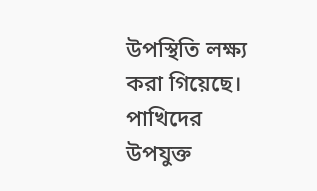উপস্থিতি লক্ষ্য করা গিয়েছে। পাখিদের উপযুক্ত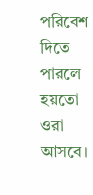পরিবেশ দিতে পারলে হয়তো ওরা আসবে।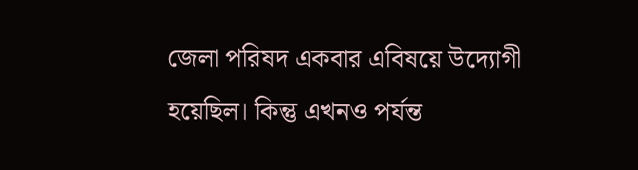জেলা পরিষদ একবার এবিষয়ে উদ্যোগী হয়েছিল। কিন্তু এখনও পর্যন্ত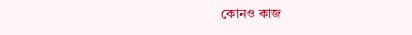কোনও কাজ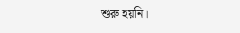শুরু হয়নি।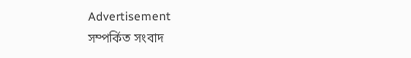Advertisement
সম্পর্কিত সংবাদ